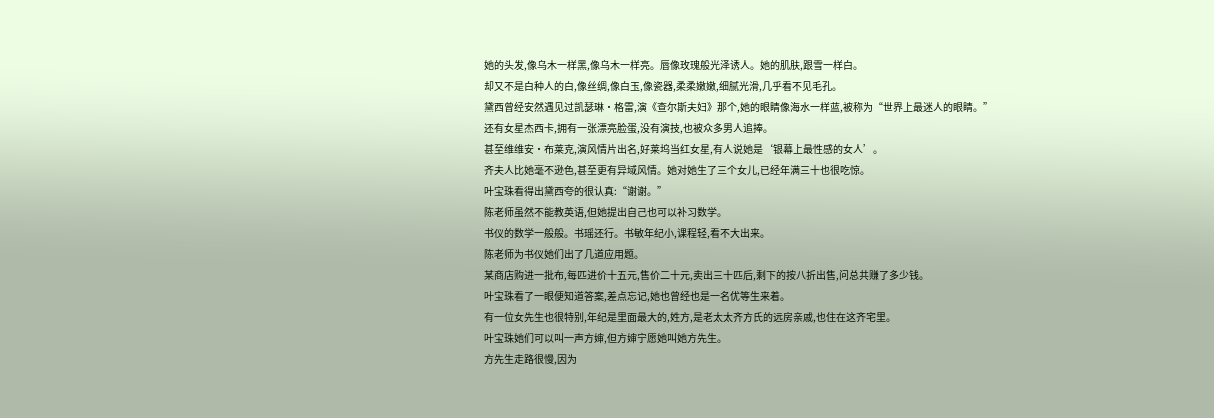她的头发,像乌木一样黑,像乌木一样亮。唇像玫瑰般光泽诱人。她的肌肤,跟雪一样白。
却又不是白种人的白,像丝绸,像白玉,像瓷器,柔柔嫩嫩,细腻光滑,几乎看不见毛孔。
黛西曾经安然遇见过凯瑟琳·格雷,演《查尔斯夫妇》那个,她的眼睛像海水一样蓝,被称为“世界上最迷人的眼睛。”
还有女星杰西卡,拥有一张漂亮脸蛋,没有演技,也被众多男人追捧。
甚至维维安·布莱克,演风情片出名,好莱坞当红女星,有人说她是‘银幕上最性感的女人’。
齐夫人比她毫不逊色,甚至更有异域风情。她对她生了三个女儿,已经年满三十也很吃惊。
叶宝珠看得出黛西夸的很认真:“谢谢。”
陈老师虽然不能教英语,但她提出自己也可以补习数学。
书仪的数学一般般。书瑶还行。书敏年纪小,课程轻,看不大出来。
陈老师为书仪她们出了几道应用题。
某商店购进一批布,每匹进价十五元,售价二十元,卖出三十匹后,剩下的按八折出售,问总共赚了多少钱。
叶宝珠看了一眼便知道答案,差点忘记,她也曾经也是一名优等生来着。
有一位女先生也很特别,年纪是里面最大的,姓方,是老太太齐方氏的远房亲戚,也住在这齐宅里。
叶宝珠她们可以叫一声方婶,但方婶宁愿她叫她方先生。
方先生走路很慢,因为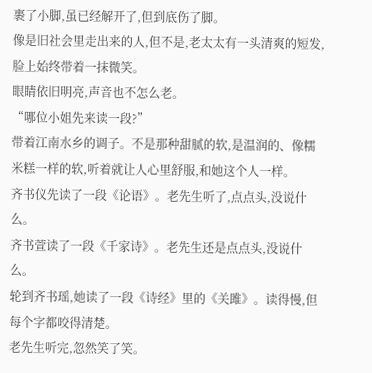裹了小脚,虽已经解开了,但到底伤了脚。
像是旧社会里走出来的人,但不是,老太太有一头清爽的短发,脸上始终带着一抹微笑。
眼睛依旧明亮,声音也不怎么老。
“哪位小姐先来读一段?”
带着江南水乡的调子。不是那种甜腻的软,是温润的、像糯米糕一样的软,听着就让人心里舒服,和她这个人一样。
齐书仪先读了一段《论语》。老先生听了,点点头,没说什么。
齐书萱读了一段《千家诗》。老先生还是点点头,没说什么。
轮到齐书瑶,她读了一段《诗经》里的《关雎》。读得慢,但每个字都咬得清楚。
老先生听完,忽然笑了笑。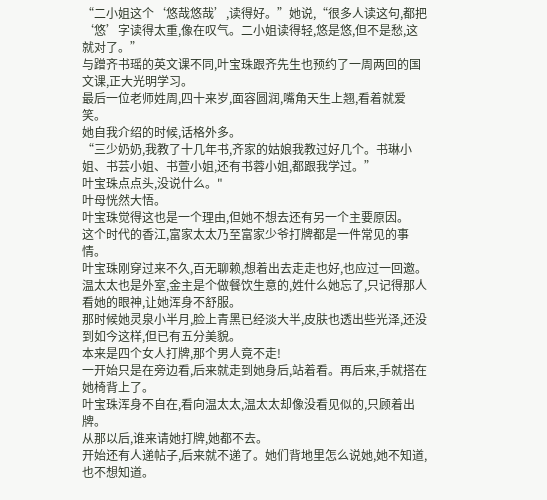“二小姐这个‘悠哉悠哉’,读得好。”她说,“很多人读这句,都把‘悠’字读得太重,像在叹气。二小姐读得轻,悠是悠,但不是愁,这就对了。”
与蹭齐书瑶的英文课不同,叶宝珠跟齐先生也预约了一周两回的国文课,正大光明学习。
最后一位老师姓周,四十来岁,面容圆润,嘴角天生上翘,看着就爱笑。
她自我介绍的时候,话格外多。
“三少奶奶,我教了十几年书,齐家的姑娘我教过好几个。书琳小姐、书芸小姐、书萱小姐,还有书蓉小姐,都跟我学过。”
叶宝珠点点头,没说什么。"
叶母恍然大悟。
叶宝珠觉得这也是一个理由,但她不想去还有另一个主要原因。
这个时代的香江,富家太太乃至富家少爷打牌都是一件常见的事情。
叶宝珠刚穿过来不久,百无聊赖,想着出去走走也好,也应过一回邀。
温太太也是外室,金主是个做餐饮生意的,姓什么她忘了,只记得那人看她的眼神,让她浑身不舒服。
那时候她灵泉小半月,脸上青黑已经淡大半,皮肤也透出些光泽,还没到如今这样,但已有五分美貌。
本来是四个女人打牌,那个男人竟不走!
一开始只是在旁边看,后来就走到她身后,站着看。再后来,手就搭在她椅背上了。
叶宝珠浑身不自在,看向温太太,温太太却像没看见似的,只顾着出牌。
从那以后,谁来请她打牌,她都不去。
开始还有人递帖子,后来就不递了。她们背地里怎么说她,她不知道,也不想知道。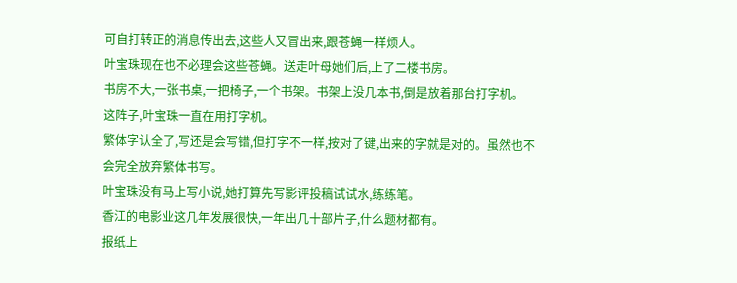可自打转正的消息传出去,这些人又冒出来,跟苍蝇一样烦人。
叶宝珠现在也不必理会这些苍蝇。送走叶母她们后,上了二楼书房。
书房不大,一张书桌,一把椅子,一个书架。书架上没几本书,倒是放着那台打字机。
这阵子,叶宝珠一直在用打字机。
繁体字认全了,写还是会写错,但打字不一样,按对了键,出来的字就是对的。虽然也不会完全放弃繁体书写。
叶宝珠没有马上写小说,她打算先写影评投稿试试水,练练笔。
香江的电影业这几年发展很快,一年出几十部片子,什么题材都有。
报纸上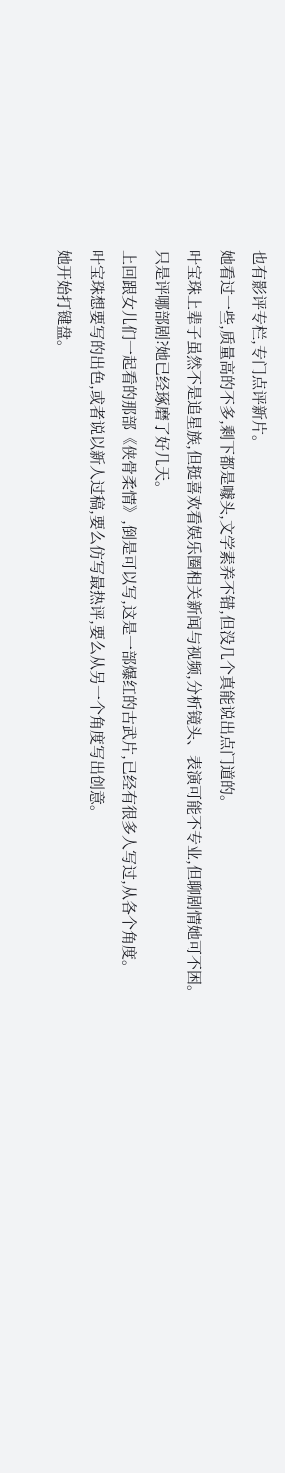也有影评专栏,专门点评新片。
她看过一些,质量高的不多,剩下都是噱头,文学素养不错,但没几个真能说出点门道的。
叶宝珠上辈子虽然不是追星族,但挺喜欢看娱乐圈相关新闻与视频,分析镜头、表演可能不专业,但聊剧情她可不困。
只是评哪部剧?她已经琢磨了好几天。
上回跟女儿们一起看的那部《侠骨柔情》,倒是可以写,这是一部爆红的古武片,已经有很多人写过,从各个角度。
叶宝珠想要写的出色,或者说以新人过稿,要么仿写最热评,要么从另一个角度写出创意。
她开始打键盘。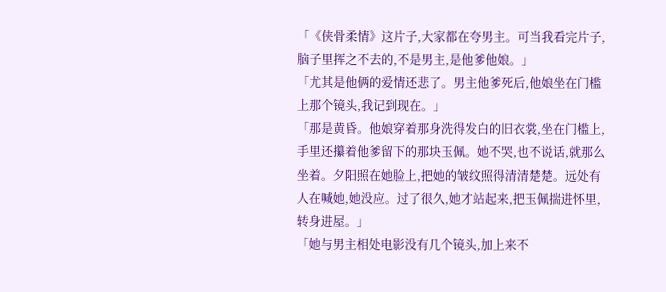「《侠骨柔情》这片子,大家都在夸男主。可当我看完片子,脑子里挥之不去的,不是男主,是他爹他娘。」
「尤其是他俩的爱情还悲了。男主他爹死后,他娘坐在门槛上那个镜头,我记到现在。」
「那是黄昏。他娘穿着那身洗得发白的旧衣裳,坐在门槛上,手里还攥着他爹留下的那块玉佩。她不哭,也不说话,就那么坐着。夕阳照在她脸上,把她的皱纹照得清清楚楚。远处有人在喊她,她没应。过了很久,她才站起来,把玉佩揣进怀里,转身进屋。」
「她与男主相处电影没有几个镜头,加上来不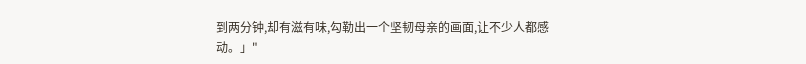到两分钟,却有滋有味,勾勒出一个坚韧母亲的画面,让不少人都感动。」"